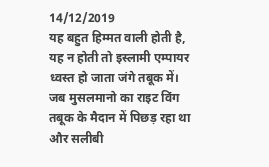14/12/2019
यह बहुत हिम्मत वाली होती है, यह न होती तो इस्लामी एम्पायर ध्वस्त हो जाता जंगे तबूक में। जब मुसलमानो का राइट विंग तबूक के मैदान में पिछड़ रहा था और सलीबी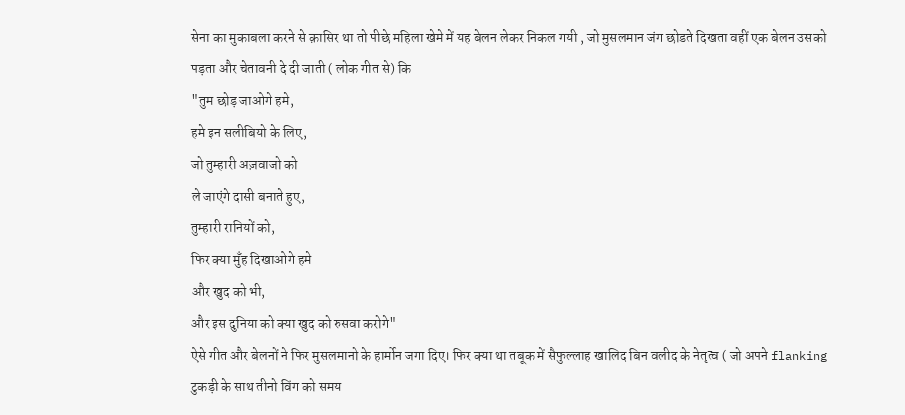सेना का मुकाबला करने से क़ासिर था तो पीछे महिला खेमे में यह बेलन लेकर निकल गयी , जो मुसलमान जंग छोडते दिखता वहीं एक बेलन उसको पड़ता और चेतावनी दे दी जाती ( लोक गीत से) कि
"तुम छोड़ जाओगे हमे,
हमे इन सलीबियो के लिए,
जो तुम्हारी अज़वाजो को
ले जाएंगे दासी बनाते हुए,
तुम्हारी रानियों को,
फिर क्या मुँह दिखाओगे हमे
और खुद को भी,
और इस दुनिया को क्या खुद को रुसवा करोगे"
ऐसे गीत और बेलनों ने फिर मुसलमानो के हार्मोन जगा दिए। फिर क्या था तबूक में सैफुल्लाह खालिद बिन वलीद के नेतृत्व ( जो अपने flanking टुकड़ी के साथ तीनो विंग को समय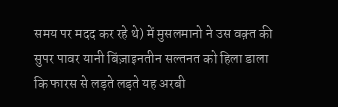समय पर मदद कर रहे थे) में मुसलमानो ने उस वक़्त की सुपर पावर यानी बिंज़ाइनतीन सल्तनत को हिला डाला कि फारस से लड़ते लड़ते यह अरबी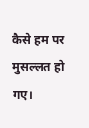कैसे हम पर मुसल्लत हो गए।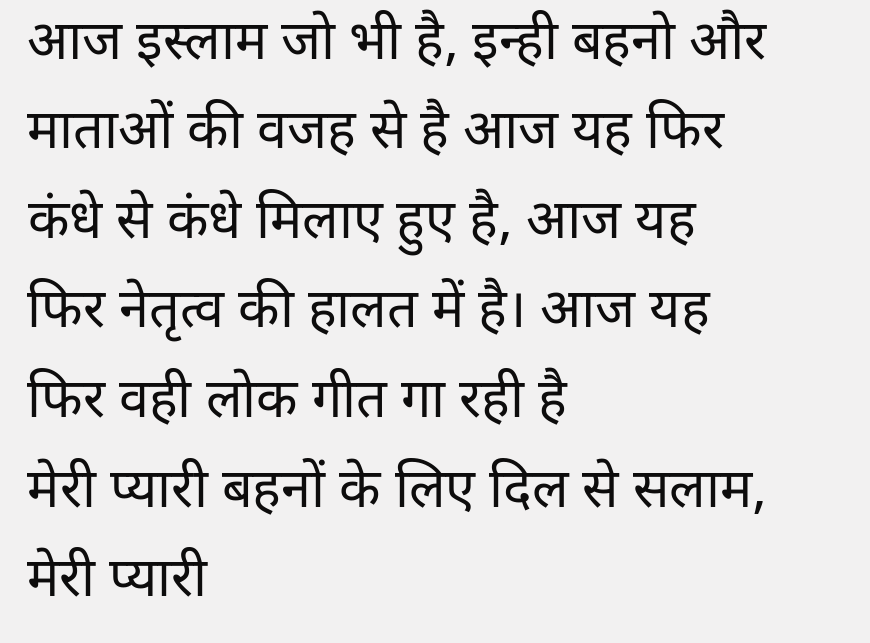आज इस्लाम जो भी है, इन्ही बहनो और माताओं की वजह से है आज यह फिर कंधे से कंधे मिलाए हुए है, आज यह फिर नेतृत्व की हालत में है। आज यह फिर वही लोक गीत गा रही है
मेरी प्यारी बहनों के लिए दिल से सलाम,
मेरी प्यारी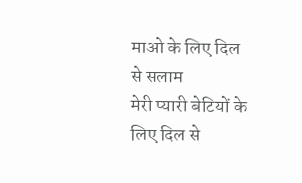माओ के लिए दिल से सलाम
मेरी प्यारी बेटियों के लिए दिल से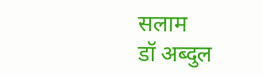सलाम
डॉ अब्दुल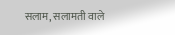सलाम, सलामती वाले